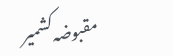مقبوضہ کشمیر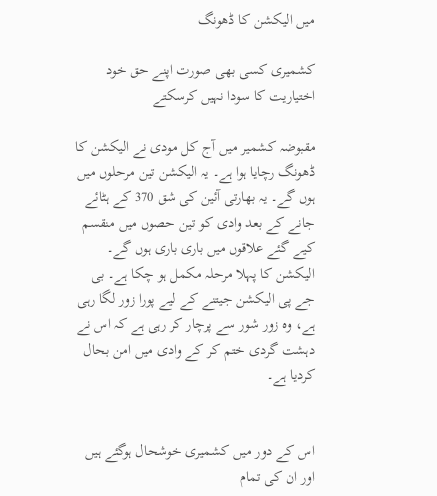میں الیکشن کا ڈھونگ

کشمیری کسی بھی صورت اپنے حق خود اختیاریت کا سودا نہیں کرسکتے

مقبوضہ کشمیر میں آج کل مودی نے الیکشن کا ڈھونگ رچایا ہوا ہے۔ یہ الیکشن تین مرحلوں میں ہوں گے۔ یہ بھارتی آئین کی شق 370 کے ہٹائے جانے کے بعد وادی کو تین حصوں میں منقسم کیے گئے علاقوں میں باری باری ہوں گے۔ الیکشن کا پہلا مرحلہ مکمل ہو چکا ہے۔ بی جے پی الیکشن جیتنے کے لیے پورا زور لگا رہی ہے، وہ زور شور سے پرچار کر رہی ہے کہ اس نے دہشت گردی ختم کر کے وادی میں امن بحال کردیا ہے۔


اس کے دور میں کشمیری خوشحال ہوگئے ہیں اور ان کی تمام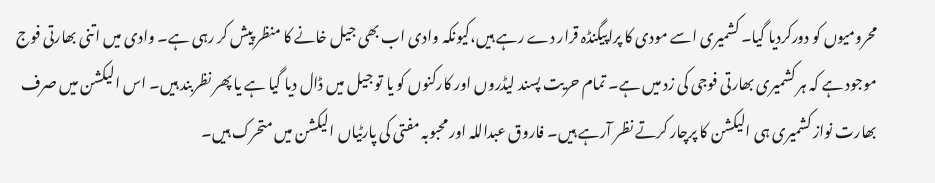محرومیوں کو دورکردیا گیا۔ کشمیری اسے مودی کا پراپیگنڈہ قرار دے رہے ہیں،کیونکہ وادی اب بھی جیل خانے کا منظر پیش کر رہی ہے۔ وادی میں اتنی بھارتی فوج موجود ہے کہ ہر کشمیری بھارتی فوجی کی زد میں ہے۔ تمام حریت پسند لیڈروں اور کارکنوں کو یا تو جیل میں ڈال دیا گیا ہے یا پھر نظربند ہیں۔ اس الیکشن میں صرف بھارت نواز کشمیری ہی الیکشن کا پرچار کرتے نظر آرہے ہیں۔ فاروق عبداللہ اور محبوبہ مفتی کی پارٹیاں الیکشن میں متحرک ہیں۔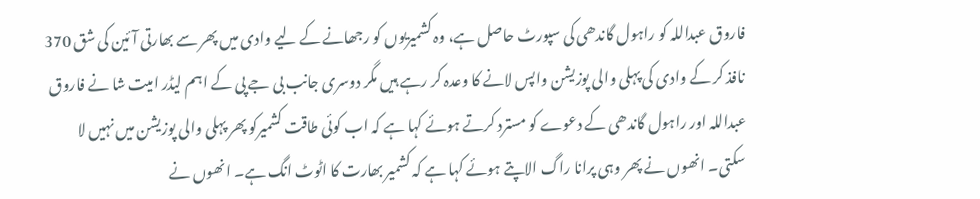فاروق عبداللہ کو راہول گاندھی کی سپورٹ حاصل ہے، وہ کشمیریوں کو رجھانے کے لیے وادی میں پھر سے بھارتی آئین کی شق 370 نافذ کر کے وادی کی پہلی والی پوزیشن واپس لانے کا وعدہ کر رہے ہیں مگر دوسری جانب بی جے پی کے اہم لیڈر امیت شا نے فاروق عبداللہ اور راہول گاندھی کے دعوے کو مسترد کرتے ہوئے کہا ہے کہ اب کوئی طاقت کشمیرکو پھر پہلی والی پوزیشن میں نہیں لا سکتی۔ انھوں نے پھر وہی پرانا راگ الاپتے ہوئے کہا ہے کہ کشمیر بھارت کا اٹوٹ انگ ہے۔ انھوں نے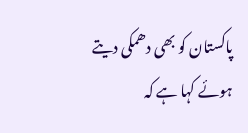پاکستان کو بھی دھمکی دیتے ہوئے کہا ہے کہ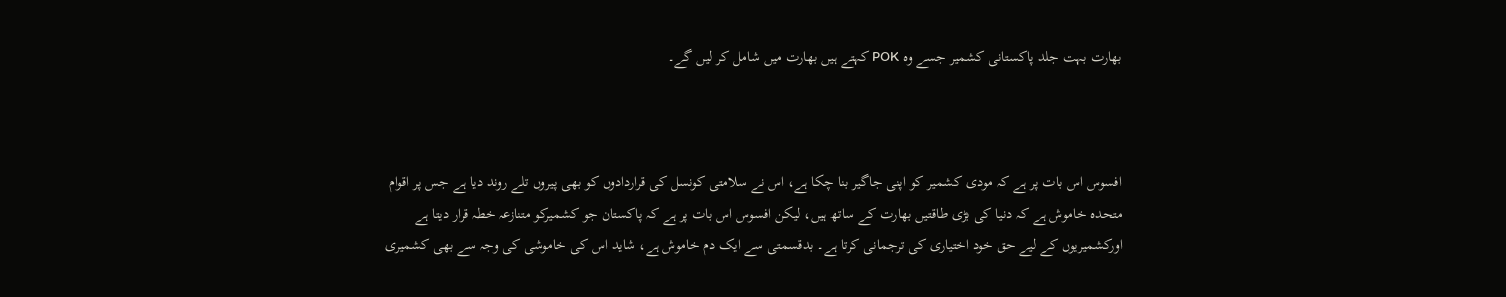بھارت بہت جلد پاکستانی کشمیر جسے وہ POK کہتے ہیں بھارت میں شامل کر لیں گے۔



افسوس اس بات پر ہے کہ مودی کشمیر کو اپنی جاگیر بنا چکا ہے، اس نے سلامتی کونسل کی قراردادوں کو بھی پیروں تلے روند دیا ہے جس پر اقوام متحدہ خاموش ہے کہ دنیا کی بڑی طاقتیں بھارت کے ساتھ ہیں، لیکن افسوس اس بات پر ہے کہ پاکستان جو کشمیرکو متنازعہ خطہ قرار دیتا ہے اورکشمیریوں کے لیے حق خود اختیاری کی ترجمانی کرتا ہے۔ بدقسمتی سے ایک دم خاموش ہے، شاید اس کی خاموشی کی وجہ سے بھی کشمیری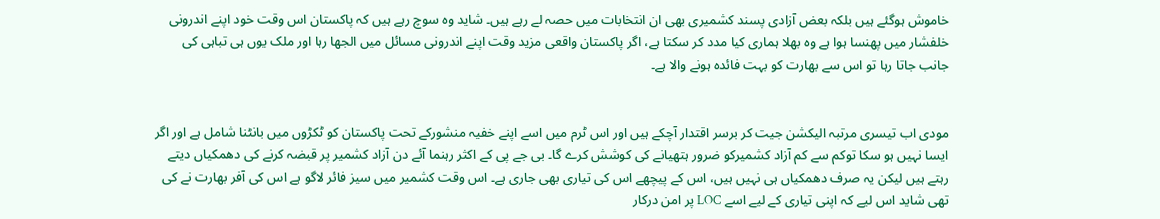خاموش ہوگئے ہیں بلکہ بعض آزادی پسند کشمیری بھی ان انتخابات میں حصہ لے رہے ہیں۔ شاید وہ سوچ رہے ہیں کہ پاکستان اس وقت خود اپنے اندرونی خلفشار میں پھنسا ہوا ہے وہ بھلا ہماری کیا مدد کر سکتا ہے، اگر پاکستان واقعی مزید وقت اپنے اندرونی مسائل میں الجھا رہا اور ملک یوں ہی تباہی کی جانب جاتا رہا تو اس سے بھارت کو بہت فائدہ ہونے والا ہے۔


مودی اب تیسری مرتبہ الیکشن جیت کر برسر اقتدار آچکے ہیں اور اس ٹرم میں اسے اپنے خفیہ منشورکے تحت پاکستان کو ٹکڑوں میں بانٹنا شامل ہے اور اگر ایسا نہیں ہو سکا توکم سے کم آزاد کشمیرکو ضرور ہتھیانے کی کوشش کرے گا۔ بی جے پی کے اکثر رہنما آئے دن آزاد کشمیر پر قبضہ کرنے کی دھمکیاں دیتے رہتے ہیں لیکن یہ صرف دھمکیاں ہی نہیں ہیں، اس کے پیچھے اس کی تیاری بھی جاری ہے۔ اس وقت کشمیر میں سیز فائر لاگو ہے اس کی آفر بھارت نے کی تھی شاید اس لیے کہ اپنی تیاری کے لیے اسے LOC پر امن درکار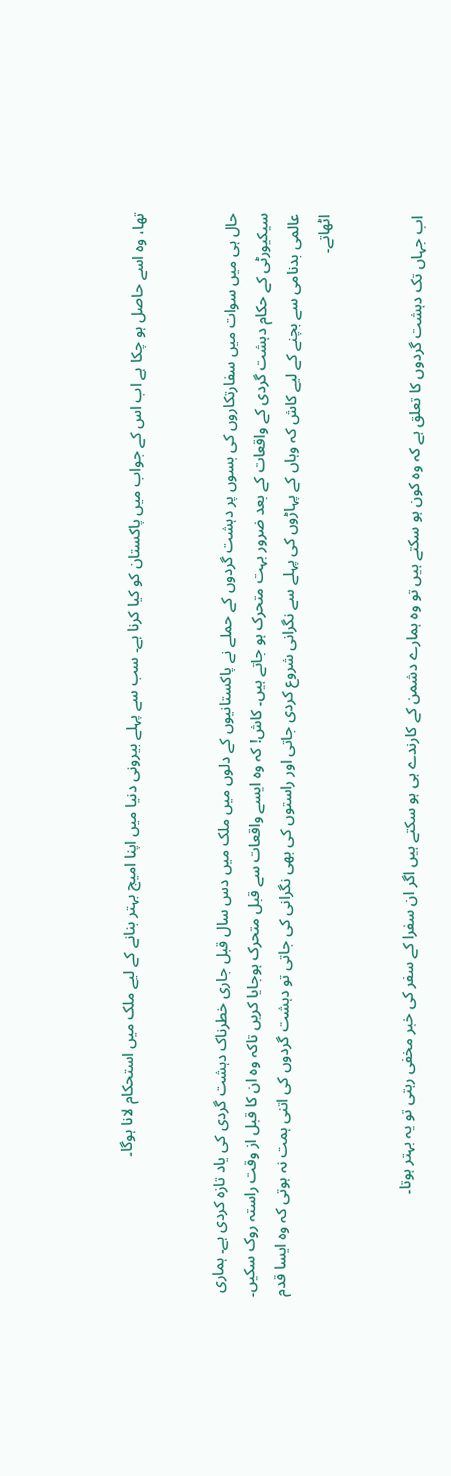تھا، وہ اسے حاصل ہو چکا ہے اب اس کے جواب میں پاکستان کو کیا کرنا ہے۔ سب سے پہلے بیرونی دنیا میں اپنا امیج بہتر بنانے کے لیے ملک میں استحکام لانا ہوگا۔


حال ہی میں سوات میں سفارتکاروں کی بسوں پر دہشت گردوں کے حملے نے پاکستانیوں کے دلوں میں ملک میں دس سال قبل جاری خطرناک دہشت گردی کی یاد تازہ کردی ہے۔ ہماری سیکیورٹی کے حکام دہشت گردی کے واقعات کے بعد ضرور بہت متحرک ہو جاتے ہیں۔ کاش! کہ وہ ایسے واقعات سے قبل متحرک ہوجایا کریں تاکہ وہ ان کا قبل از وقت راستہ روک سکیں۔ عالمی بدنامی سے بچنے کے لیے کاش کہ وہاں کے پہاڑوں کی پہلے سے نگرانی شروع کردی جاتی اور راستوں کی بھی نگرانی کی جاتی تو دہشت گردوں کی اتنی ہمت نہ ہوتی کہ وہ ایسا قدم اٹھاتے۔


اب جہاں تک دہشت گردوں کا تعلق ہے کہ وہ کون ہو سکتے ہیں تو وہ ہمارے دشمن کے کارندے ہی ہو سکتے ہیں اگر ان سفرا کے سفر کی خبر مخفی رہتی تو یہ بہتر ہوتا۔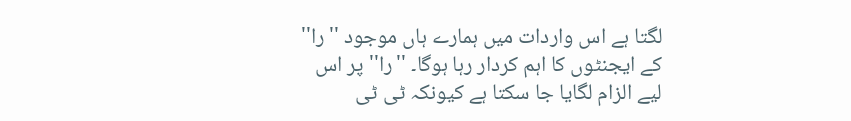لگتا ہے اس واردات میں ہمارے ہاں موجود ''را'' کے ایجنٹوں کا اہم کردار رہا ہوگا۔ ''را'' پر اس لیے الزام لگایا جا سکتا ہے کیونکہ ٹی ٹی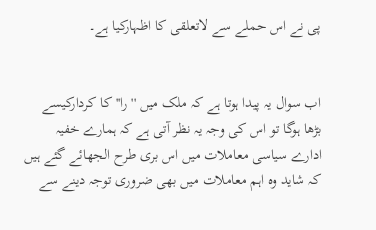پی نے اس حملے سے لاتعلقی کا اظہارکیا ہے۔


اب سوال یہ پیدا ہوتا ہے کہ ملک میں ''را'' کا کردارکیسے بڑھا ہوگا تو اس کی وجہ یہ نظر آتی ہے کہ ہمارے خفیہ ادارے سیاسی معاملات میں اس بری طرح الجھائے گئے ہیں کہ شاید وہ اہم معاملات میں بھی ضروری توجہ دینے سے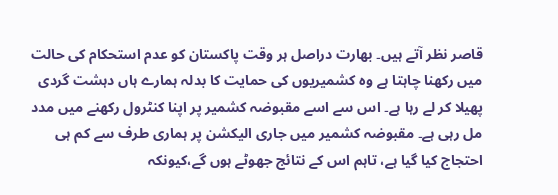قاصر نظر آتے ہیں۔ بھارت دراصل ہر وقت پاکستان کو عدم استحکام کی حالت میں رکھنا چاہتا ہے وہ کشمیریوں کی حمایت کا بدلہ ہمارے ہاں دہشت گردی پھیلا کر لے رہا ہے۔ اس سے اسے مقبوضہ کشمیر پر اپنا کنٹرول رکھنے میں مدد مل رہی ہے۔ مقبوضہ کشمیر میں جاری الیکشن پر ہماری طرف سے کم ہی احتجاج کیا گیا ہے، تاہم اس کے نتائج جھوٹے ہوں گے،کیونکہ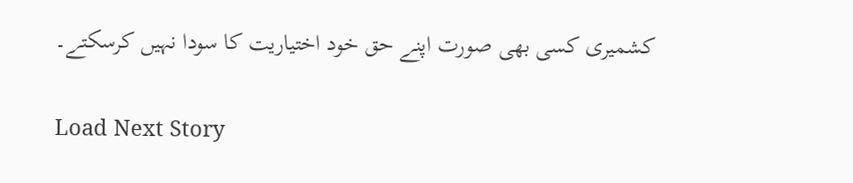کشمیری کسی بھی صورت اپنے حق خود اختیاریت کا سودا نہیں کرسکتے۔

Load Next Story